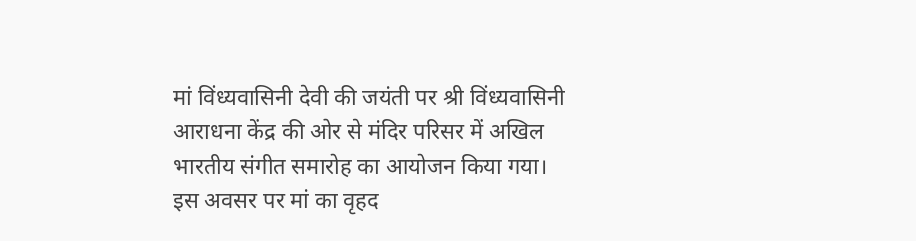मां विंध्यवासिनी देवी की जयंती पर श्री विंध्यवासिनी आराधना केंद्र की ओर से मंदिर परिसर में अखिल भारतीय संगीत समारोह का आयोजन किया गया।
इस अवसर पर मां का वृहद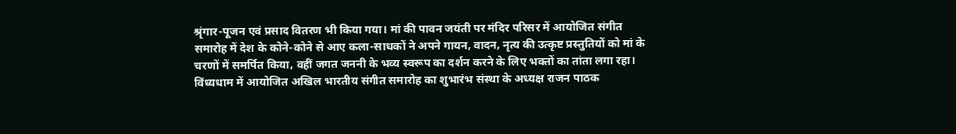श्रृंगार-पूजन एवं प्रसाद वितरण भी किया गया। मां की पावन जयंती पर मंदिर परिसर में आयोजित संगीत समारोह में देश के कोने-कोने से आए कला-साधकों ने अपने गायन, वादन, नृत्य की उत्कृष्ट प्रस्तुतियों को मां के चरणों में समर्पित किया, वहीं जगत जननी के भव्य स्वरूप का दर्शन करने के लिए भक्तों का तांता लगा रहा।
विंध्यधाम में आयोजित अखिल भारतीय संगीत समारोह का शुभारंभ संस्था के अध्यक्ष राजन पाठक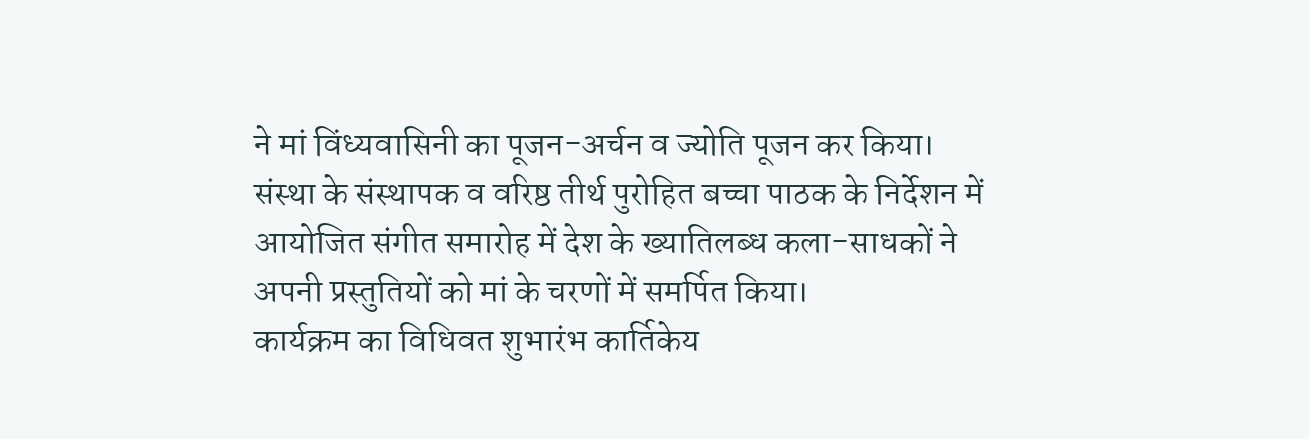ने मां विंध्यवासिनी का पूजन-अर्चन व ज्योति पूजन कर किया।
संस्था के संस्थापक व वरिष्ठ तीर्थ पुरोहित बच्चा पाठक के निर्देशन में आयोजित संगीत समारोह में देश के ख्यातिलब्ध कला-साधकों ने अपनी प्रस्तुतियों को मां के चरणों में समर्पित किया।
कार्यक्रम का विधिवत शुभारंभ कार्तिकेय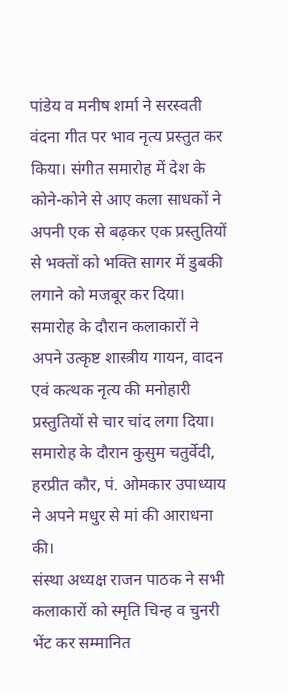पांडेय व मनीष शर्मा ने सरस्वती वंदना गीत पर भाव नृत्य प्रस्तुत कर किया। संगीत समारोह में देश के कोने-कोने से आए कला साधकों ने अपनी एक से बढ़कर एक प्रस्तुतियों से भक्तों को भक्ति सागर में डुबकी लगाने को मजबूर कर दिया।
समारोह के दौरान कलाकारों ने अपने उत्कृष्ट शास्त्रीय गायन, वादन एवं कत्थक नृत्य की मनोहारी प्रस्तुतियों से चार चांद लगा दिया। समारोह के दौरान कुसुम चतुर्वेदी, हरप्रीत कौर, पं. ओमकार उपाध्याय ने अपने मधुर से मां की आराधना की।
संस्था अध्यक्ष राजन पाठक ने सभी कलाकारों को स्मृति चिन्ह व चुनरी भेंट कर सम्मानित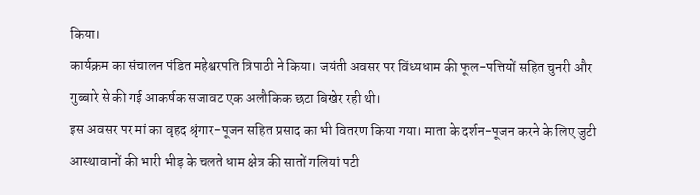किया।
कार्यक्रम का संचालन पंडित महेश्वरपति त्रिपाठी ने किया। जयंती अवसर पर विंध्यधाम की फूल-पत्तियों सहित चुनरी और गुब्बारे से की गई आकर्षक सजावट एक अलौकिक छटा बिखेर रही थी।
इस अवसर पर मां का वृहद श्रृंगार-पूजन सहित प्रसाद का भी वितरण किया गया। माता के दर्शन-पूजन करने के लिए जुटी आस्थावानों की भारी भीड़ के चलते धाम क्षेत्र की सातों गलियां पटी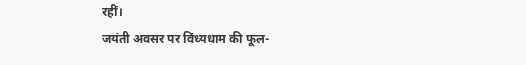रहीं।
जयंती अवसर पर विंध्यधाम की फूल-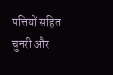पत्तियों सहित चुनरी और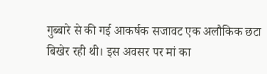गुब्बारे से की गई आकर्षक सजावट एक अलौकिक छटा बिखेर रही थी। इस अवसर पर मां का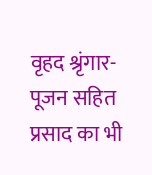वृहद श्रृंगार-पूजन सहित प्रसाद का भी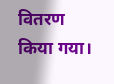वितरण किया गया।